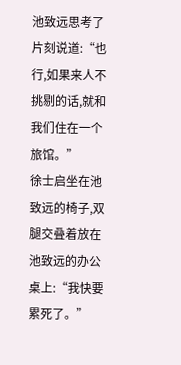池致远思考了片刻说道:“也行,如果来人不挑剔的话,就和我们住在一个旅馆。”
徐士启坐在池致远的椅子,双腿交叠着放在池致远的办公桌上:“我快要累死了。”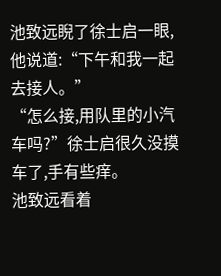池致远睨了徐士启一眼,他说道:“下午和我一起去接人。”
“怎么接,用队里的小汽车吗?”徐士启很久没摸车了,手有些痒。
池致远看着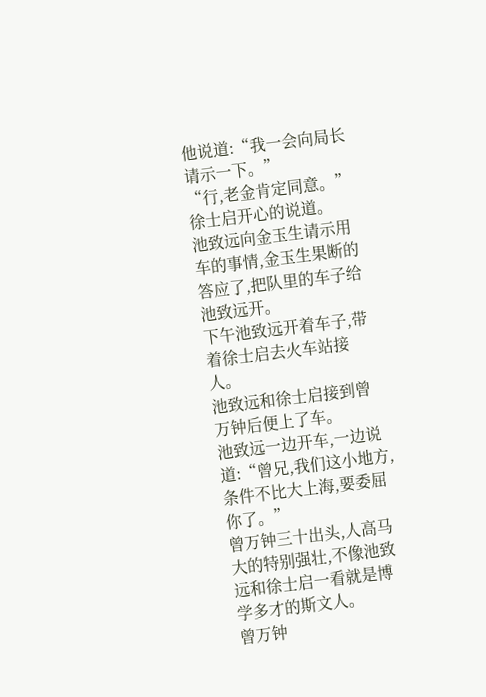他说道:“我一会向局长请示一下。”
“行,老金肯定同意。”徐士启开心的说道。
池致远向金玉生请示用车的事情,金玉生果断的答应了,把队里的车子给池致远开。
下午池致远开着车子,带着徐士启去火车站接人。
池致远和徐士启接到曾万钟后便上了车。
池致远一边开车,一边说道:“曾兄,我们这小地方,条件不比大上海,要委屈你了。”
曾万钟三十出头,人高马大的特别强壮,不像池致远和徐士启一看就是博学多才的斯文人。
曾万钟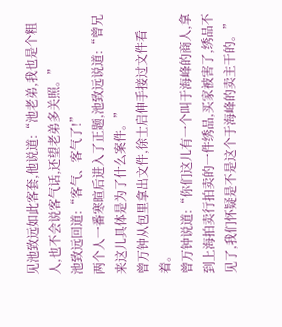见池致远如此客套,他说道:“池老弟,我也是个粗人,也不会说客气话,还望老弟多关照。”
池致远回道:“客气、客气了!”
两个人一番寒暄后进入了正题,池致远说道:“曾兄来这儿具体是为了什么案件。”
曾万钟从包里拿出文件,徐士启伸手接过文件看着。
曾万钟说道:“你们这儿有一个叫于海峰的商人,拿到上海拍卖行拍卖的一件绣品,买家被害了,绣品不见了,我们怀疑是不是这个于海峰的卖主干的。”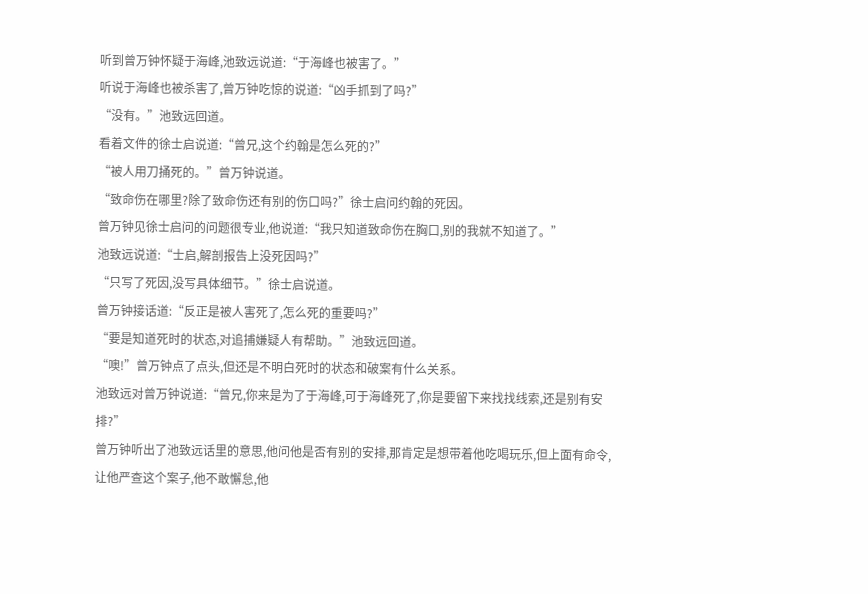听到曾万钟怀疑于海峰,池致远说道:“于海峰也被害了。”
听说于海峰也被杀害了,曾万钟吃惊的说道:“凶手抓到了吗?”
“没有。”池致远回道。
看着文件的徐士启说道:“曾兄,这个约翰是怎么死的?”
“被人用刀捅死的。”曾万钟说道。
“致命伤在哪里?除了致命伤还有别的伤口吗?”徐士启问约翰的死因。
曾万钟见徐士启问的问题很专业,他说道:“我只知道致命伤在胸口,别的我就不知道了。”
池致远说道:“士启,解剖报告上没死因吗?”
“只写了死因,没写具体细节。”徐士启说道。
曾万钟接话道:“反正是被人害死了,怎么死的重要吗?”
“要是知道死时的状态,对追捕嫌疑人有帮助。”池致远回道。
“噢!”曾万钟点了点头,但还是不明白死时的状态和破案有什么关系。
池致远对曾万钟说道:“曾兄,你来是为了于海峰,可于海峰死了,你是要留下来找找线索,还是别有安排?”
曾万钟听出了池致远话里的意思,他问他是否有别的安排,那肯定是想带着他吃喝玩乐,但上面有命令,让他严查这个案子,他不敢懈怠,他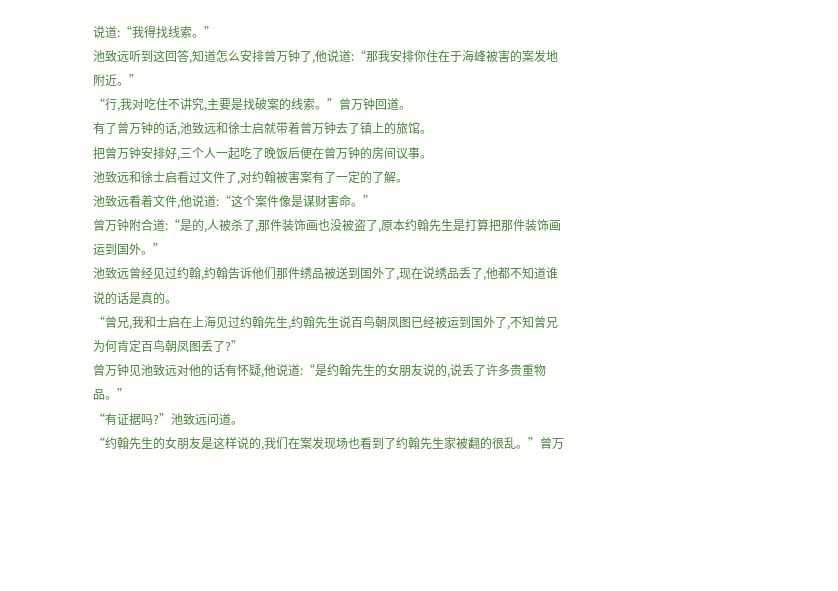说道:“我得找线索。”
池致远听到这回答,知道怎么安排曾万钟了,他说道:“那我安排你住在于海峰被害的案发地附近。”
“行,我对吃住不讲究,主要是找破案的线索。”曾万钟回道。
有了曾万钟的话,池致远和徐士启就带着曾万钟去了镇上的旅馆。
把曾万钟安排好,三个人一起吃了晚饭后便在曾万钟的房间议事。
池致远和徐士启看过文件了,对约翰被害案有了一定的了解。
池致远看着文件,他说道:“这个案件像是谋财害命。”
曾万钟附合道:“是的,人被杀了,那件装饰画也没被盗了,原本约翰先生是打算把那件装饰画运到国外。”
池致远曾经见过约翰,约翰告诉他们那件绣品被送到国外了,现在说绣品丢了,他都不知道谁说的话是真的。
“曾兄,我和士启在上海见过约翰先生,约翰先生说百鸟朝凤图已经被运到国外了,不知曾兄为何肯定百鸟朝凤图丢了?”
曾万钟见池致远对他的话有怀疑,他说道:“是约翰先生的女朋友说的,说丢了许多贵重物品。”
“有证据吗?”池致远问道。
“约翰先生的女朋友是这样说的,我们在案发现场也看到了约翰先生家被翻的很乱。”曾万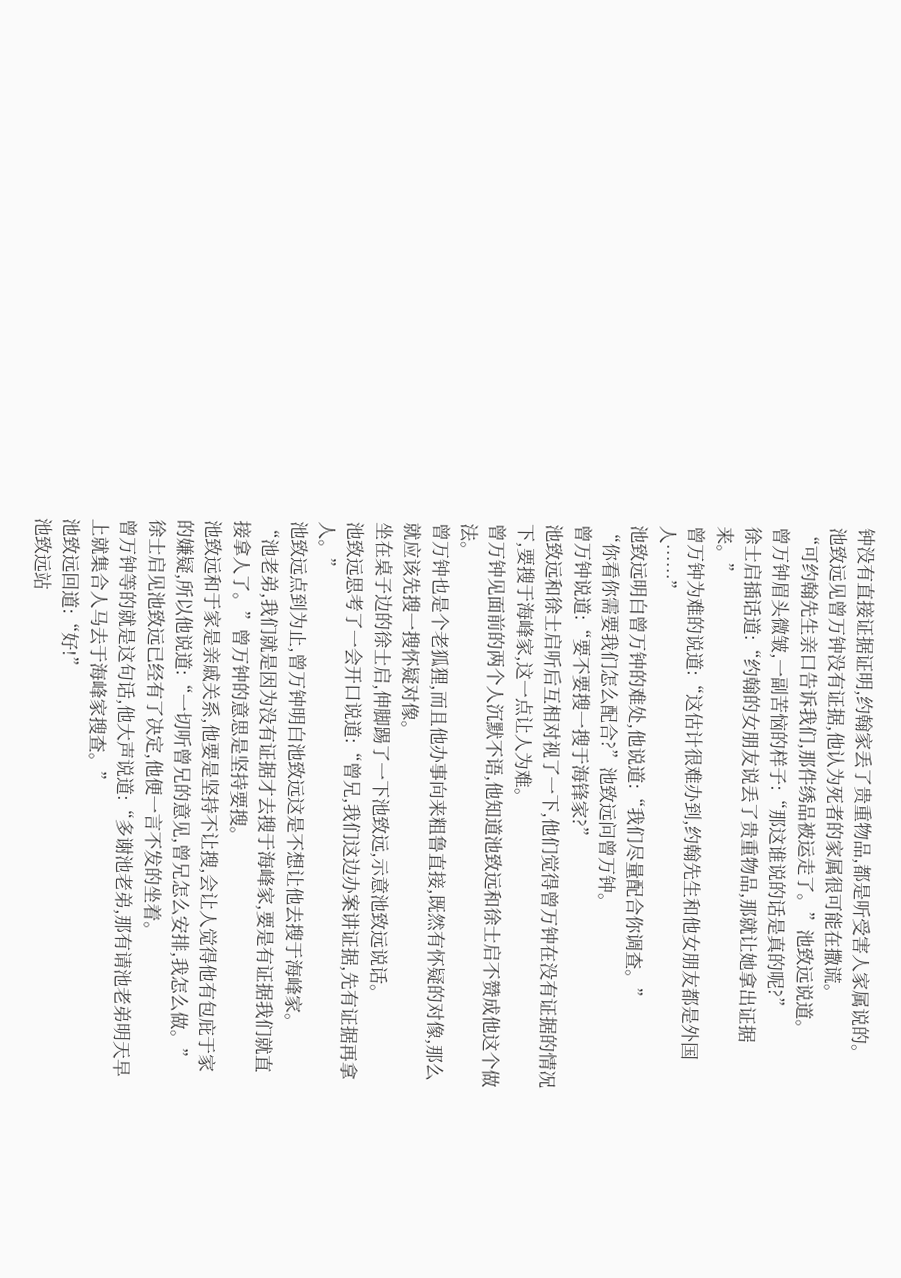钟没有直接证据证明,约翰家丢了贵重物品,都是听受害人家属说的。
池致远见曾万钟没有证据,他认为死者的家属很可能在撒谎。
“可约翰先生亲口告诉我们,那件绣品被运走了。”池致远说道。
曾万钟眉头微皱,一副苦恼的样子:“那这谁说的话是真的呢?”
徐士启插话道:“约翰的女朋友说丢了贵重物品,那就让她拿出证据来。”
曾万钟为难的说道:“这估计很难办到,约翰先生和他女朋友都是外国人……”
池致远明白曾万钟的难处,他说道:“我们尽量配合你调查。”
“你看你需要我们怎么配合?”池致远问曾万钟。
曾万钟说道:“要不要搜一搜于海锋家?”
池致远和徐士启听后互相对视了一下,他们觉得曾万钟在没有证据的情况下,要搜于海峰家,这一点让人为难。
曾万钟见面前的两个人沉默不语,他知道池致远和徐士启不赞成他这个做法。
曾万钟也是个老狐狸,而且他办事向来粗鲁直接,既然有怀疑的对像,那么就应该先搜一搜怀疑对像。
坐在桌子边的徐士启,伸脚踢了一下池致远,示意池致远说话。
池致远思考了一会开口说道:“曾兄,我们这边办案讲证据,先有证据再拿人。”
池致远点到为止,曾万钟明白池致远这是不想让他去搜于海峰家。
“池老弟,我们就是因为没有证据才去搜于海峰家,要是有证据我们就直接拿人了。”曾万钟的意思是坚持要搜。
池致远和于家是亲戚关系,他要是坚持不让搜,会让人觉得他有包庇于家的嫌疑,所以他说道:“一切听曾兄的意见,曾兄怎么安排,我怎么做。”
徐士启见池致远已经有了决定,他便一言不发的坐着。
曾万钟等的就是这句话,他大声说道:“多谢池老弟,那有请池老弟明天早上就集合人马去于海峰家搜查。”
池致远回道:“好!”
池致远站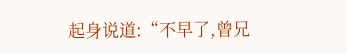起身说道:“不早了,曾兄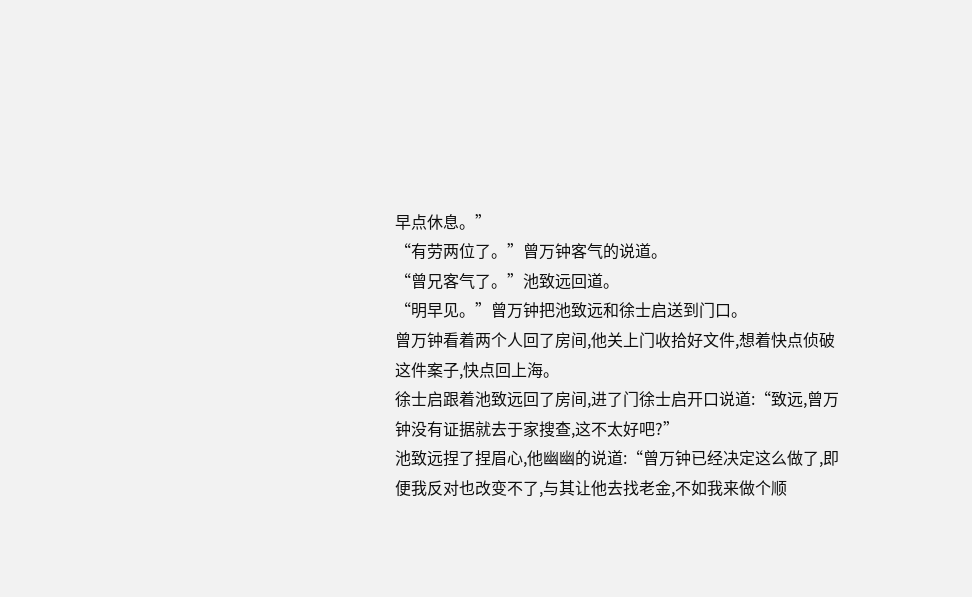早点休息。”
“有劳两位了。”曾万钟客气的说道。
“曾兄客气了。”池致远回道。
“明早见。”曾万钟把池致远和徐士启送到门口。
曾万钟看着两个人回了房间,他关上门收拾好文件,想着快点侦破这件案子,快点回上海。
徐士启跟着池致远回了房间,进了门徐士启开口说道:“致远,曾万钟没有证据就去于家搜查,这不太好吧?”
池致远捏了捏眉心,他幽幽的说道:“曾万钟已经决定这么做了,即便我反对也改变不了,与其让他去找老金,不如我来做个顺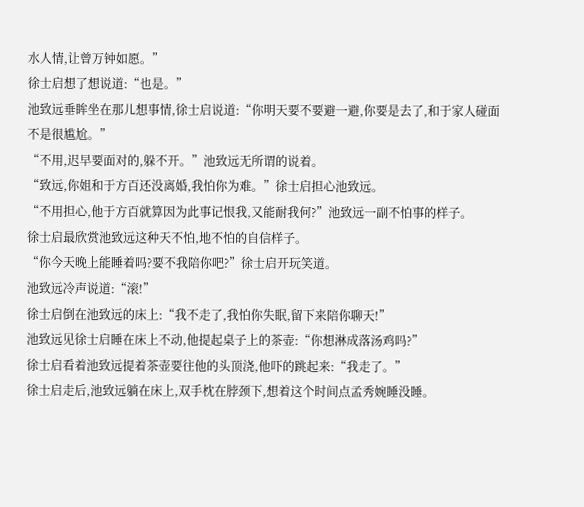水人情,让曾万钟如愿。”
徐士启想了想说道:“也是。”
池致远垂眸坐在那儿想事情,徐士启说道:“你明天要不要避一避,你要是去了,和于家人碰面不是很尴尬。”
“不用,迟早要面对的,躲不开。”池致远无所谓的说着。
“致远,你姐和于方百还没离婚,我怕你为难。”徐士启担心池致远。
“不用担心,他于方百就算因为此事记恨我,又能耐我何?”池致远一副不怕事的样子。
徐士启最欣赏池致远这种天不怕,地不怕的自信样子。
“你今天晚上能睡着吗?要不我陪你吧?”徐士启开玩笑道。
池致远冷声说道:“滚!”
徐士启倒在池致远的床上:“我不走了,我怕你失眠,留下来陪你聊天!”
池致远见徐士启睡在床上不动,他提起桌子上的茶壶:“你想淋成落汤鸡吗?”
徐士启看着池致远提着茶壶要往他的头顶浇,他吓的跳起来:“我走了。”
徐士启走后,池致远躺在床上,双手枕在脖颈下,想着这个时间点孟秀婉睡没睡。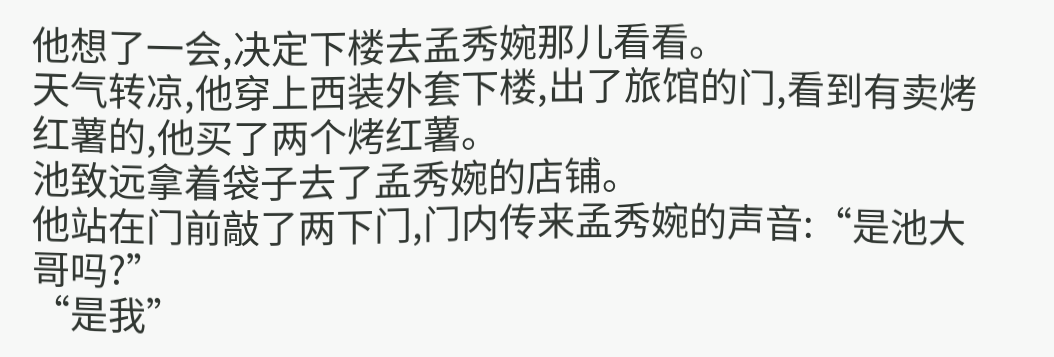他想了一会,决定下楼去孟秀婉那儿看看。
天气转凉,他穿上西装外套下楼,出了旅馆的门,看到有卖烤红薯的,他买了两个烤红薯。
池致远拿着袋子去了孟秀婉的店铺。
他站在门前敲了两下门,门内传来孟秀婉的声音:“是池大哥吗?”
“是我”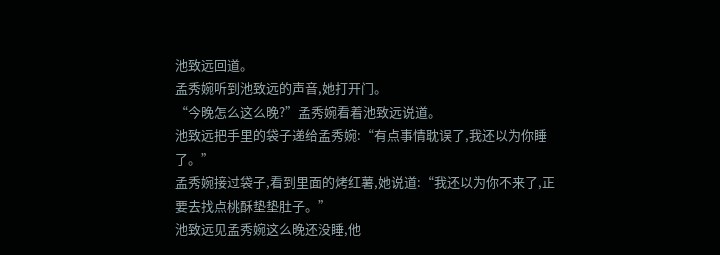池致远回道。
孟秀婉听到池致远的声音,她打开门。
“今晚怎么这么晚?”孟秀婉看着池致远说道。
池致远把手里的袋子递给孟秀婉:“有点事情耽误了,我还以为你睡了。”
孟秀婉接过袋子,看到里面的烤红薯,她说道:“我还以为你不来了,正要去找点桃酥垫垫肚子。”
池致远见孟秀婉这么晚还没睡,他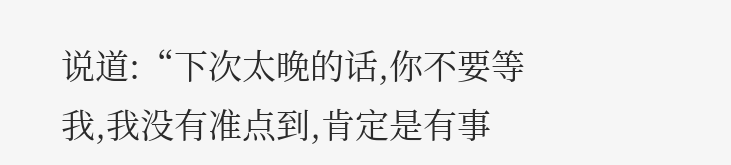说道:“下次太晚的话,你不要等我,我没有准点到,肯定是有事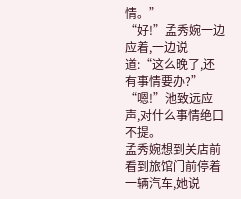情。”
“好!”孟秀婉一边应着,一边说道:“这么晚了,还有事情要办?”
“嗯!”池致远应声,对什么事情绝口不提。
孟秀婉想到关店前看到旅馆门前停着一辆汽车,她说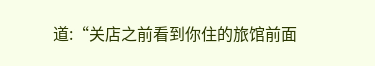道:“关店之前看到你住的旅馆前面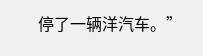停了一辆洋汽车。”